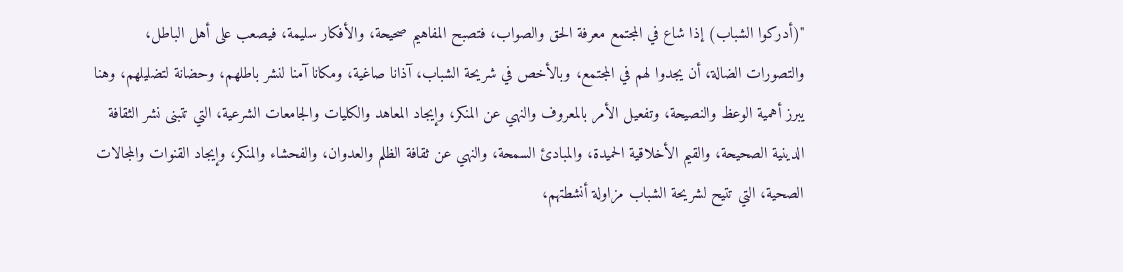"(أدركوا الشباب) إذا شاع في المجتمع معرفة الحق والصواب، فتصبح المفاهيم صحيحة، والأفكار سليمة، فيصعب على أهل الباطل، والتصورات الضالة، أن يجدوا لهم في المجتمع، وبالأخص في شريحة الشباب، آذانا صاغية، ومكانا آمنا لنشر باطلهم، وحضانة لتضليلهم، وهنا يبرز أهمية الوعظ والنصيحة، وتفعيل الأمر بالمعروف والنهي عن المنكر، وإيجاد المعاهد والكليات والجامعات الشرعية، التي تتبنى نشر الثقافة الدينية الصحيحة، والقيم الأخلاقية الحميدة، والمبادئ السمحة، والنهي عن ثقافة الظلم والعدوان، والفحشاء والمنكر، وإيجاد القنوات والمجالات الصحية، التي تتيح لشريحة الشباب مزاولة أنشطتهم،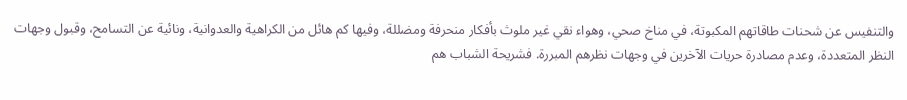والتنفيس عن شحنات طاقاتهم المكبوتة، في مناخ صحي، وهواء نقي غير ملوث بأفكار منحرفة ومضللة، وفيها كم هائل من الكراهية والعدوانية، ونائية عن التسامح، وقبول وجهات النظر المتعددة، وعدم مصادرة حريات الآخرين في وجهات نظرهم المبررة. فشريحة الشباب هم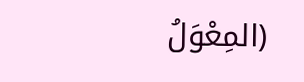(المِعْوَلُ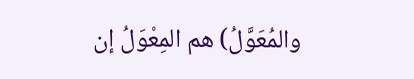والمُعَوَّلُ) هم المِعْوَلُ إن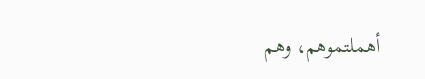أهملتموهم، وهم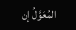المُعَوَّلُ إن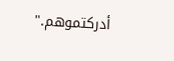أدركتموهم."